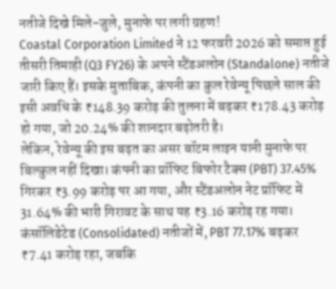नतीजे दिखे मिले-जुले, मुनाफे पर लगी ग्रहण!
Coastal Corporation Limited ने 12 फरवरी 2026 को समाप्त हुई तीसरी तिमाही (Q3 FY26) के अपने स्टैंडअलोन (Standalone) नतीजे जारी किए हैं। इसके मुताबिक, कंपनी का कुल रेवेन्यू पिछले साल की इसी अवधि के ₹148.39 करोड़ की तुलना में बढ़कर ₹178.43 करोड़ हो गया, जो 20.24% की शानदार बढ़ोतरी है।
लेकिन, रेवेन्यू की इस बढ़त का असर बॉटम लाइन यानी मुनाफे पर बिल्कुल नहीं दिखा। कंपनी का प्रॉफिट बिफोर टैक्स (PBT) 37.45% गिरकर ₹3.99 करोड़ पर आ गया, और स्टैंडअलोन नेट प्रॉफिट में 31.64% की भारी गिरावट के साथ यह ₹3.16 करोड़ रह गया।
कंसॉलिडेटेड (Consolidated) नतीजों में, PBT 77.17% बढ़कर ₹7.41 करोड़ रहा, जबकि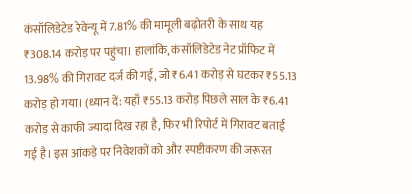कंसॉलिडेटेड रेवेन्यू में 7.81% की मामूली बढ़ोतरी के साथ यह ₹308.14 करोड़ पर पहुंचा। हालांकि, कंसॉलिडेटेड नेट प्रॉफिट में 13.98% की गिरावट दर्ज की गई, जो ₹6.41 करोड़ से घटकर ₹55.13 करोड़ हो गया। (ध्यान दें: यहाँ ₹55.13 करोड़ पिछले साल के ₹6.41 करोड़ से काफी ज्यादा दिख रहा है, फिर भी रिपोर्ट में गिरावट बताई गई है। इस आंकड़े पर निवेशकों को और स्पष्टीकरण की जरूरत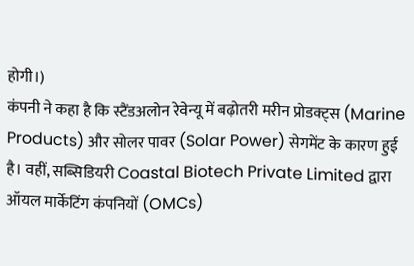होगी।)
कंपनी ने कहा है कि स्टैंडअलोन रेवेन्यू में बढ़ोतरी मरीन प्रोडक्ट्स (Marine Products) और सोलर पावर (Solar Power) सेगमेंट के कारण हुई है। वहीं, सब्सिडियरी Coastal Biotech Private Limited द्वारा ऑयल मार्केटिंग कंपनियों (OMCs)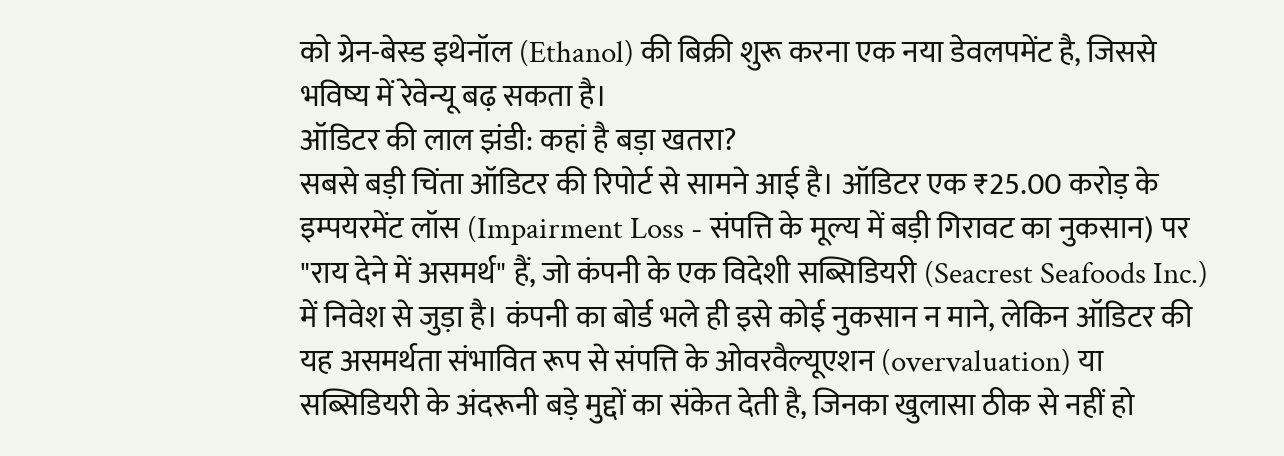को ग्रेन-बेस्ड इथेनॉल (Ethanol) की बिक्री शुरू करना एक नया डेवलपमेंट है, जिससे भविष्य में रेवेन्यू बढ़ सकता है।
ऑडिटर की लाल झंडी: कहां है बड़ा खतरा?
सबसे बड़ी चिंता ऑडिटर की रिपोर्ट से सामने आई है। ऑडिटर एक ₹25.00 करोड़ के इम्पयरमेंट लॉस (Impairment Loss - संपत्ति के मूल्य में बड़ी गिरावट का नुकसान) पर "राय देने में असमर्थ" हैं, जो कंपनी के एक विदेशी सब्सिडियरी (Seacrest Seafoods Inc.) में निवेश से जुड़ा है। कंपनी का बोर्ड भले ही इसे कोई नुकसान न माने, लेकिन ऑडिटर की यह असमर्थता संभावित रूप से संपत्ति के ओवरवैल्यूएशन (overvaluation) या सब्सिडियरी के अंदरूनी बड़े मुद्दों का संकेत देती है, जिनका खुलासा ठीक से नहीं हो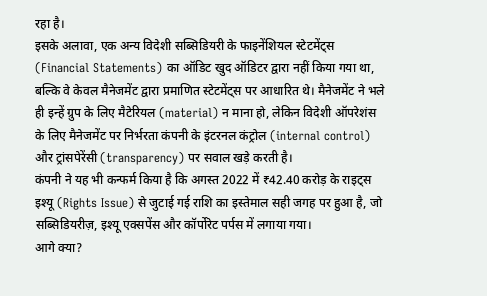रहा है।
इसके अलावा, एक अन्य विदेशी सब्सिडियरी के फाइनेंशियल स्टेटमेंट्स (Financial Statements) का ऑडिट खुद ऑडिटर द्वारा नहीं किया गया था, बल्कि वे केवल मैनेजमेंट द्वारा प्रमाणित स्टेटमेंट्स पर आधारित थे। मैनेजमेंट ने भले ही इन्हें ग्रुप के लिए मैटेरियल (material) न माना हो, लेकिन विदेशी ऑपरेशंस के लिए मैनेजमेंट पर निर्भरता कंपनी के इंटरनल कंट्रोल (internal control) और ट्रांसपेरेंसी (transparency) पर सवाल खड़े करती है।
कंपनी ने यह भी कन्फर्म किया है कि अगस्त 2022 में ₹42.40 करोड़ के राइट्स इश्यू (Rights Issue) से जुटाई गई राशि का इस्तेमाल सही जगह पर हुआ है, जो सब्सिडियरीज़, इश्यू एक्सपेंस और कॉर्पोरेट पर्पस में लगाया गया।
आगे क्या?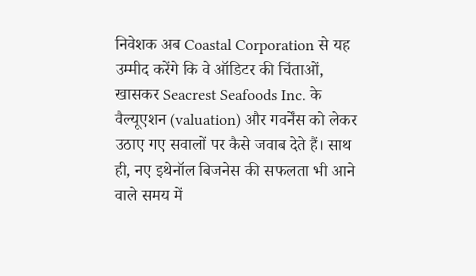निवेशक अब Coastal Corporation से यह उम्मीद करेंगे कि वे ऑडिटर की चिंताओं, खासकर Seacrest Seafoods Inc. के वैल्यूएशन (valuation) और गवर्नेंस को लेकर उठाए गए सवालों पर कैसे जवाब देते हैं। साथ ही, नए इथेनॉल बिजनेस की सफलता भी आने वाले समय में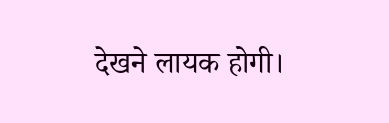देखने लायक होगी।